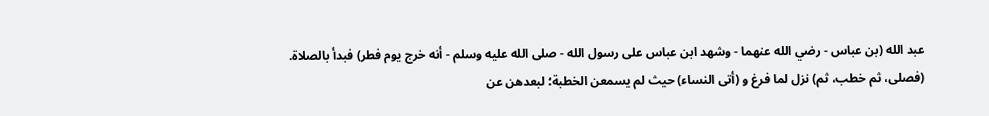عبد الله (بن عباس - رضي الله عنهما - وشهد ابن عباس على رسول الله - صلى الله عليه وسلم - أنه خرج يوم فطر) فبدأ بالصلاة.
(فصلى، ثم خطب، ثم) نزل لما فرغ و (أتى النساء) حيث لم يسمعن الخطبة؛ لبعدهن عن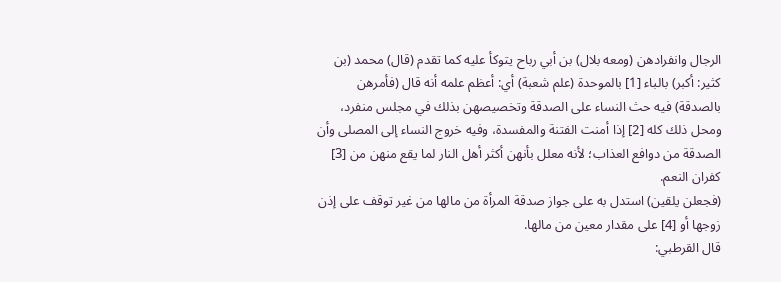الرجال وانفرادهن (ومعه بلال) بن أبي رباح يتوكأ عليه كما تقدم (قال) محمد (بن كثير: أكبر) بالباء [1] بالموحدة (علم شعبة) أي: أعظم علمه أنه قال (فأمرهن بالصدقة) فيه حث النساء على الصدقة وتخصيصهن بذلك في مجلس منفرد، ومحل ذلك كله [2] إذا أمنت الفتنة والمفسدة، وفيه خروج النساء إلى المصلى وأن الصدقة من دوافع العذاب؛ لأنه معلل بأنهن أكثر أهل النار لما يقع منهن من [3] كفران النعم.
(فجعلن يلقين) استدل به على جواز صدقة المرأة من مالها من غير توقف على إذن زوجها أو [4] على مقدار معين من مالها.
قال القرطبي: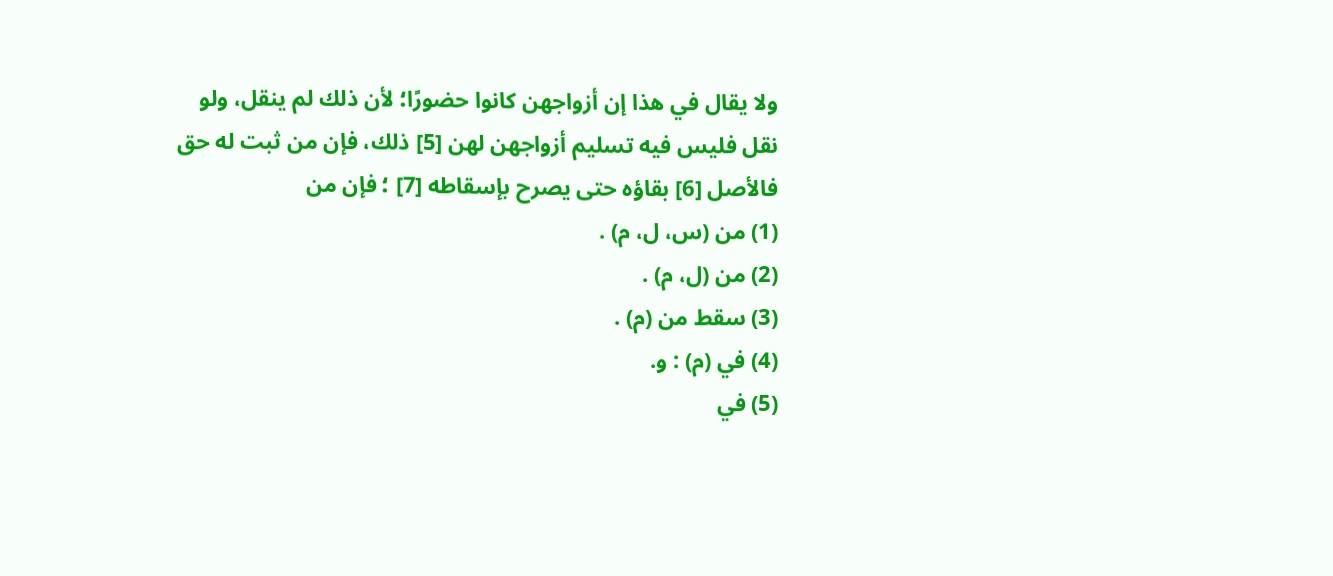ولا يقال في هذا إن أزواجهن كانوا حضورًا؛ لأن ذلك لم ينقل، ولو نقل فليس فيه تسليم أزواجهن لهن [5] ذلك، فإن من ثبت له حق فالأصل [6] بقاؤه حتى يصرح بإسقاطه [7] ؛ فإن من
(1) من (س، ل، م) .
(2) من (ل، م) .
(3) سقط من (م) .
(4) في (م) : و.
(5) في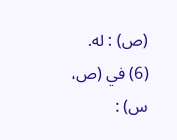(ص) : له.
(6) في (ص، س) :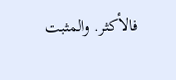فالأكثر. والمثبت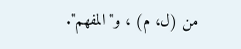من (ل، م) ، و"المفهم".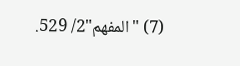(7) "المفهم"2/ 529.